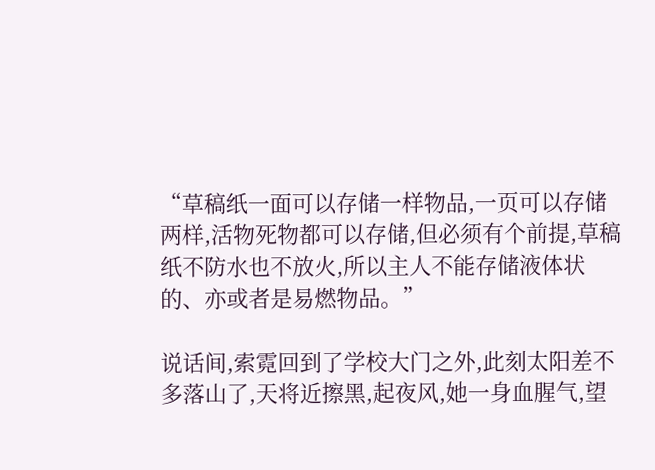“草稿纸一面可以存储一样物品,一页可以存储两样,活物死物都可以存储,但必须有个前提,草稿纸不防水也不放火,所以主人不能存储液体状的、亦或者是易燃物品。”

说话间,索霓回到了学校大门之外,此刻太阳差不多落山了,天将近擦黑,起夜风,她一身血腥气,望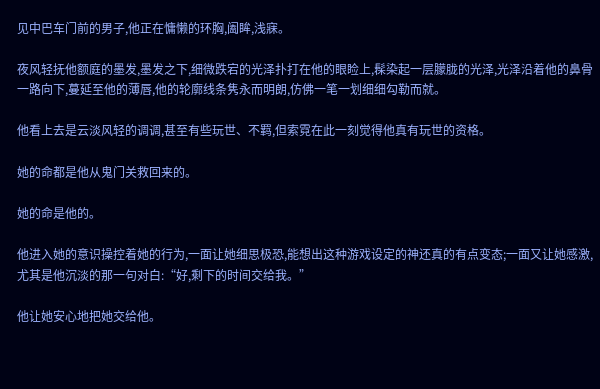见中巴车门前的男子,他正在慵懒的环胸,阖眸,浅寐。

夜风轻抚他额庭的墨发,墨发之下,细微跌宕的光泽扑打在他的眼睑上,髹染起一层朦胧的光泽,光泽沿着他的鼻骨一路向下,蔓延至他的薄唇,他的轮廓线条隽永而明朗,仿佛一笔一划细细勾勒而就。

他看上去是云淡风轻的调调,甚至有些玩世、不羁,但索霓在此一刻觉得他真有玩世的资格。

她的命都是他从鬼门关救回来的。

她的命是他的。

他进入她的意识操控着她的行为,一面让她细思极恐,能想出这种游戏设定的神还真的有点变态;一面又让她感激,尤其是他沉淡的那一句对白:“好,剩下的时间交给我。”

他让她安心地把她交给他。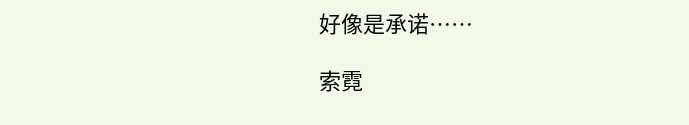好像是承诺……

索霓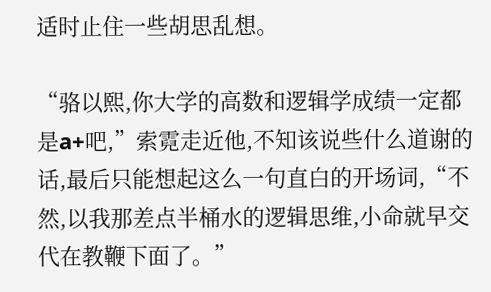适时止住一些胡思乱想。

“骆以熙,你大学的高数和逻辑学成绩一定都是a+吧,”索霓走近他,不知该说些什么道谢的话,最后只能想起这么一句直白的开场词,“不然,以我那差点半桶水的逻辑思维,小命就早交代在教鞭下面了。”